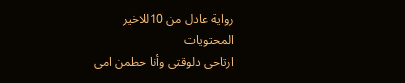رواية عادل من 10للاخير
المحتويات
ارتاحى دلوقتى وأنا حطمن امى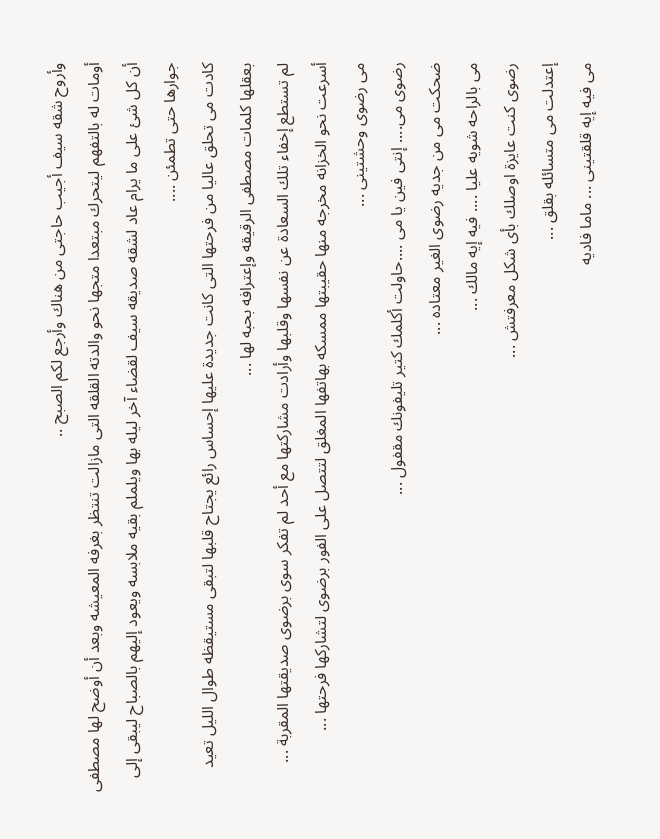وأروح شقه سيف أجيب حاجتى من هناك وأرجع لكم الصبح ..
أومات له بالتفهم ليتحرك مبتعدا متجها نحو والدته القلقه التى مازالت تنتظر بغرفه المعيشه وبعد أن أوضح لها مصطفى أن كل شئ على ما يرام عاد لشقه صديقه سيف لقضاء آخر ليله بها ويلملم بقيه ملابسه ويعود إليهم بالصباح ليبقى إلى جوارها حتى تطمئن ....
كادت مى تحلق عاليا من فرحتها التى كانت جديدة عليها إحساس رائع يجتاح قلبها لتبقى مستيقظه طوال الليل تعيد بعقلها كلمات مصطفى الرقيقه وإعترافه بحبه لها ...
لم تستطع إخفاء تلك السعادة عن نفسها وقلبها وأرادت مشاركتها مع أحد لم تفكر سوى برضوى صديقتها المقربة ...
أسرعت نحو الخزانه مخرجه منها حقيبتها ممسكه بهاتفها المغلق لتتصل على الفور برضوى لتشاركها فرحتها ...
مى رضوى وحشتينى ...
رضوى مى.... إنتى فين يا مى ....حاولت أكلمك كتير تليفونك مقفول ...
ضحكت مى من جديه رضوى الغير معتاده ...
مى بالراحه شويه عليا .... فيه إيه مالك ...
رضوى كنت عايزة اوصلك بأى شكل معرفتش ...
إعتدلت مى متسائله بقلق ...
مى فيه إيه قلقتينى ... ماما فاديه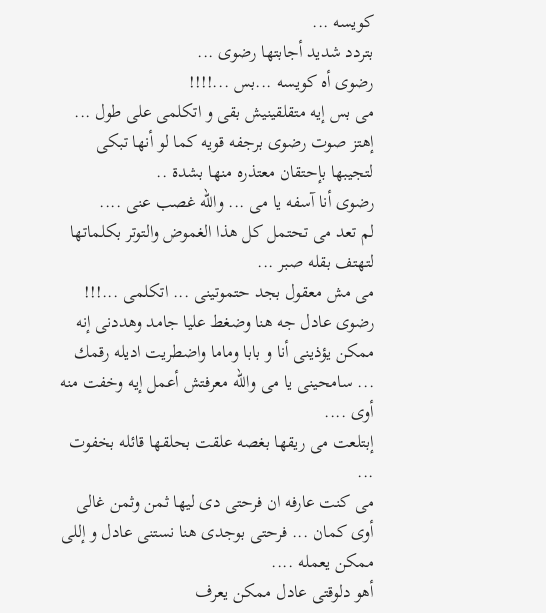كويسه ...
بتردد شديد أجابتها رضوى ...
رضوى أه كويسه ...بس ...!!!!
مى بس إيه متقلقينيش بقى و اتكلمى على طول ...
إهتز صوت رضوى برجفه قويه كما لو أنها تبكى لتجيبها بإحتقان معتذره منها بشدة ..
رضوى أنا آسفه يا مى ... والله غصب عنى ....
لم تعد مى تحتمل كل هذا الغموض والتوتر بكلماتها لتهتف بقله صبر ...
مى مش معقول بجد حتموتينى ... اتكلمى ...!!!
رضوى عادل جه هنا وضغط عليا جامد وهددنى إنه ممكن يؤذينى أنا و بابا وماما واضطريت اديله رقمك ... سامحينى يا مى والله معرفتش أعمل إيه وخفت منه أوى ....
إبتلعت مى ريقها بغصه علقت بحلقها قائله بخفوت ...
مى كنت عارفه ان فرحتى دى ليها ثمن وثمن غالى أوى كمان ... فرحتى بوجدى هنا نستنى عادل و إللى ممكن يعمله ....
أهو دلوقتى عادل ممكن يعرف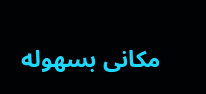مكانى بسهوله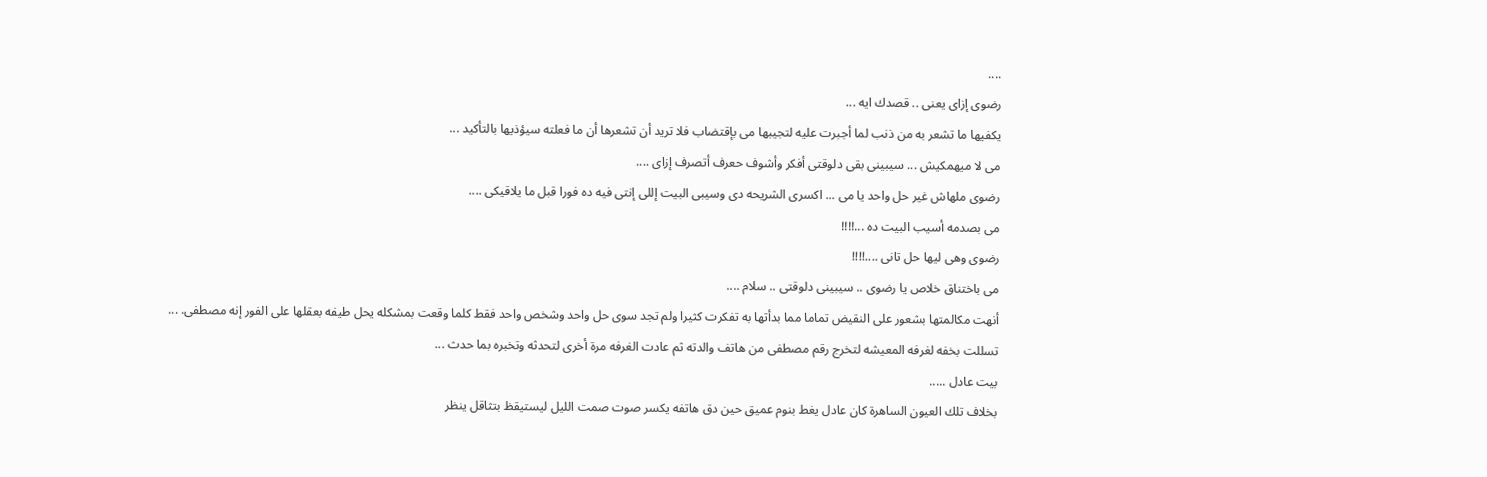....
رضوى إزاى يعنى .. قصدك ايه ...
يكفيها ما تشعر به من ذنب لما أجبرت عليه لتجيبها مى بإقتضاب فلا تريد أن تشعرها أن ما فعلته سيؤذيها بالتأكيد ...
مى لا ميهمكيش ... سيبينى بقى دلوقتى أفكر وأشوف حعرف أتصرف إزاى ....
رضوى ملهاش غير حل واحد يا مى ... اكسرى الشريحه دى وسيبى البيت إللى إنتى فيه ده فورا قبل ما يلاقيكى ....
مى بصدمه أسيب البيت ده ...!!!!
رضوى وهى ليها حل تانى ....!!!!
مى باختناق خلاص يا رضوى .. سيبينى دلوقتى .. سلام ....
أنهت مكالمتها بشعور على النقيض تماما مما بدأتها به تفكرت كثيرا ولم تجد سوى حل واحد وشخص واحد فقط كلما وقعت بمشكله يحل طيفه بعقلها على الفور إنه مصطفى. ...
تسللت بخفه لغرفه المعيشه لتخرج رقم مصطفى من هاتف والدته ثم عادت الغرفه مرة أخرى لتحدثه وتخبره بما حدث ...
بيت عادل .....
بخلاف تلك العيون الساهرة كان عادل يغط بنوم عميق حين دق هاتفه يكسر صوت صمت الليل ليستيقظ بتثاقل ينظر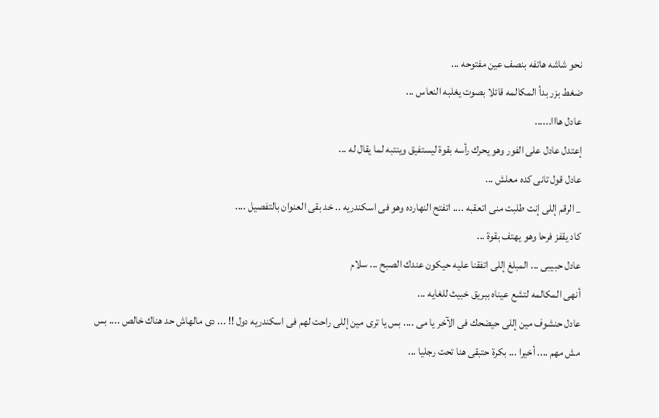نحو شاشه هاتفه بنصف عين مفتوحه ...
ضغط بزر بدأ المكالمه قائلا بصوت يغلبه النعاس ...
عادل هااا......
إعتدل عادل على الفور وهو يحرك رأسه بقوة ليستفيق وينتبه لما يقال له ...
عادل قول تانى كده معلش ...
_ الرقم إللى إنت طلبت منى اتعقبه .... اتفتح النهارده وهو فى اسكندريه .. خد بقى العنوان بالتفصيل ....
كاد يقفز فرحا وهو يهتف بقوة ...
عادل حبيبى ... المبلغ إللى اتفقنا عليه حيكون عندك الصبح ... سلام
أنهى المكالمه لتشع عيناه ببريق خبيث للغايه ...
عادل حنشوف مين إللى حيضحك فى الآخر يا مى .... بس يا ترى مين إللى راحت لهم فى اسكندريه دول !! ... دى مالهاش حد هناك خالص .... بس مش مهم .... أخيرا ... بكرة حتبقى هنا تحت رجليا ...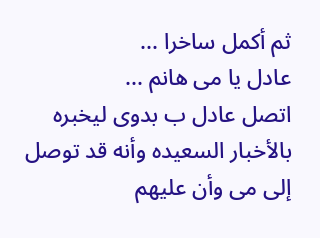ثم أكمل ساخرا ...
عادل يا مى هانم ...
اتصل عادل ب بدوى ليخبره بالأخبار السعيده وأنه قد توصل إلى مى وأن عليهم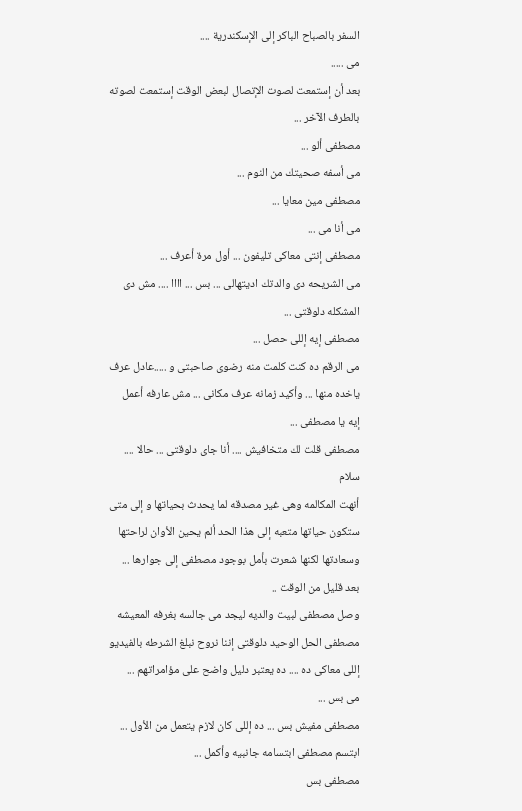السفر بالصباح الباكر إلى الإسكندرية ....
مى .....
بعد أن إستمعت لصوت الإتصال لبعض الوقت إستمعت لصوته بالطرف الآخر ...
مصطفى ألو ...
مى أسفه صحيتك من النوم ...
مصطفى مين معايا ...
مى أنا مى ...
مصطفى إنتى معاكى تليفون ... أول مرة أعرف ...
مى الشريحه دى والدتك اديتهالى ... بس ... اااا .... مش دى المشكله دلوقتى ...
مصطفى إيه إللى حصل ...
مى الرقم ده كنت كلمت منه رضوى صاحبتى و .....عادل عرف ياخده منها ... وأكيد زمانه عرف مكانى ... مش عارفه أعمل إيه يا مصطفى ...
مصطفى قلت لك متخافيش .... أنا جاى دلوقتى ... حالا .... سلام
أنهت المكالمه وهى غير مصدقه لما يحدث بحياتها و إلى متى ستكون حياتها متعبه إلى هذا الحد ألم يحين الأوان لراحتها وسعادتها لكنها شعرت بأمل بوجود مصطفى إلى جوارها ...
بعد قليل من الوقت ..
وصل مصطفى لبيت والديه ليجد مى جالسه بغرفه المعيشه
مصطفى الحل الوحيد دلوقتى إننا نروح نبلغ الشرطه بالفيديو إللى معاكى ده .... ده يعتبر دليل واضح على مؤامراتهم ...
مى بس ...
مصطفى مفيش بس ... ده إللى كان لازم يتعمل من الأول ...
ابتسم مصطفى ابتسامه جانبيه وأكمل ...
مصطفى بس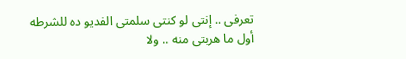تعرفى .. إنتى لو كنتى سلمتى الفديو ده للشرطه أول ما هربتى منه .. ولا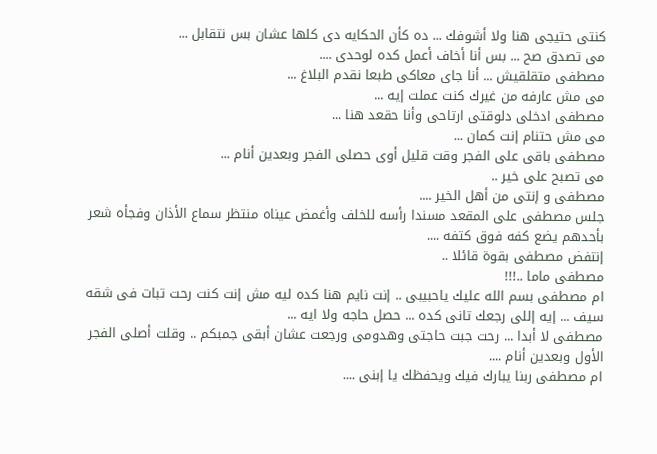كنتى حتيجى هنا ولا أشوفك ... ده كأن الحكايه دى كلها عشان بس نتقابل ...
مى تصدق صح ... بس أنا أخاف أعمل كده لوحدى ....
مصطفى متقلقيش ... أنا جاى معاكى طبعا نقدم البلاغ ...
مى مش عارفه من غيرك كنت عملت إيه ...
مصطفى ادخلى دلوقتى ارتاحى وأنا حقعد هنا ...
مى مش حتنام إنت كمان ...
مصطفى باقى على الفجر وقت قليل أوى حصلى الفجر وبعدين أنام ...
مى تصبح على خير ..
مصطفى و إنتى من أهل الخير ....
جلس مصطفى على المقعد مسندا رأسه للخلف وأغمض عيناه منتظر سماع الأذان وفجأه شعر بأحدهم يضع كفه فوق كتفه ....
إنتفض مصطفى بقوة قائلا ..
مصطفى ماما ..!!!
ام مصطفى بسم الله عليك ياحبيبى .. إنت نايم هنا كده ليه مش إنت كنت رحت تبات فى شقه سيف ... إيه إللى رجعك تانى كده ... حصل حاجه ولا ايه ...
مصطفى لا أبدا ... رحت جبت حاجتى وهدومى ورجعت عشان أبقى جمبكم .. وقلت أصلى الفجر الأول وبعدين أنام ....
ام مصطفى ربنا يبارك فيك ويحفظك يا إبنى ....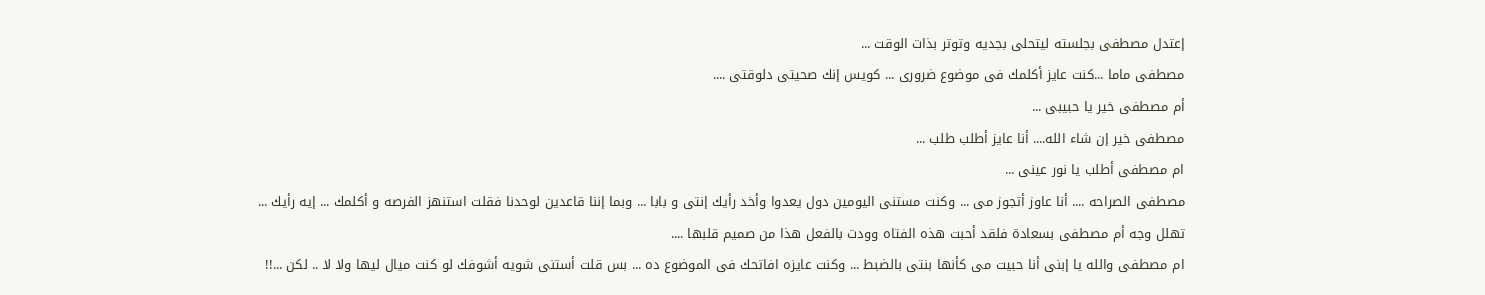إعتدل مصطفى بجلسته ليتحلى بجديه وتوتر بذات الوقت ...
مصطفى ماما ...كنت عايز أكلمك فى موضوع ضرورى ... كويس إنك صحيتى دلوقتى ....
أم مصطفى خير يا حبيبى ...
مصطفى خير إن شاء الله.... أنا عايز أطلب طلب ...
ام مصطفى أطلب يا نور عينى ...
مصطفى الصراحه .... أنا عاوز أتجوز مى ... وكنت مستنى اليومين دول يعدوا وأخد رأيك إنتى و بابا ... وبما إننا قاعدين لوحدنا فقلت استنهز الفرصه و أكلمك ... إيه رأيك ...
تهلل وجه أم مصطفى بسعادة فلقد أحبت هذه الفتاه وودت بالفعل هذا من صميم قلبها ....
ام مصطفى والله يا إبنى أنا حبيت مى كأنها بنتى بالضبط ... وكنت عايزه افاتحك فى الموضوع ده ... بس قلت أستنى شويه أشوفك لو كنت ميال ليها ولا لا .. لكن ...!!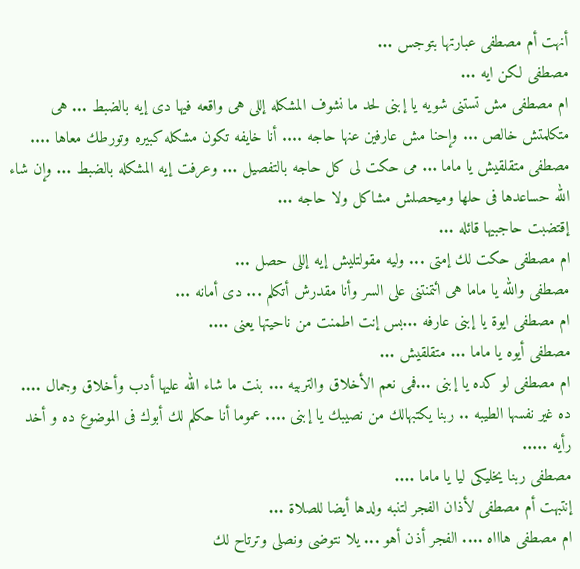أنهت أم مصطفى عبارتها بتوجس ...
مصطفى لكن ايه ...
ام مصطفى مش تستنى شويه يا إبنى لحد ما نشوف المشكله إللى هى واقعه فيها دى إيه بالضبط ... هى متكلمتش خالص ... وإحنا مش عارفين عنها حاجه .... أنا خايفه تكون مشكله كبيره وتورطك معاها ....
مصطفى متقلقيش يا ماما ... مى حكت لى كل حاجه بالتفصيل ... وعرفت إيه المشكله بالضبط ... وإن شاء الله حساعدها فى حلها وميحصلش مشاكل ولا حاجه ...
إقتضبت حاجبيها قائله ...
ام مصطفى حكت لك إمتى ... وليه مقولتليش إيه إللى حصل ...
مصطفى والله يا ماما هى ائتمنتنى على السر وأنا مقدرش أتكلم ... دى أمانه ...
ام مصطفى ايوة يا إبنى عارفه ...بس إنت اطمنت من ناحيتها يعنى ....
مصطفى أيوه يا ماما ... متقلقيش ...
ام مصطفى لو كده يا إبنى ...فمى نعم الأخلاق والتربيه ... بنت ما شاء الله عليها أدب وأخلاق وجمال .... ده غير نفسها الطيبه .. ربنا يكتبهالك من نصيبك يا إبنى .... عموما أنا حكلم لك أبوك فى الموضوع ده و أخد رأيه .....
مصطفى ربنا يخليكى ليا يا ماما ....
إنتبهت أم مصطفى لأذان الفجر لتنبه ولدها أيضا للصلاة ...
ام مصطفى هاااه .... الفجر أذن أهو ... يلا نتوضى ونصلى وترتاح لك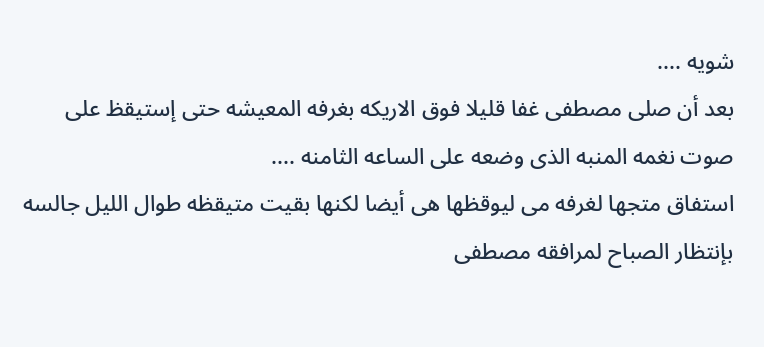شويه ....
بعد أن صلى مصطفى غفا قليلا فوق الاريكه بغرفه المعيشه حتى إستيقظ على صوت نغمه المنبه الذى وضعه على الساعه الثامنه ....
استفاق متجها لغرفه مى ليوقظها هى أيضا لكنها بقيت متيقظه طوال الليل جالسه بإنتظار الصباح لمرافقه مصطفى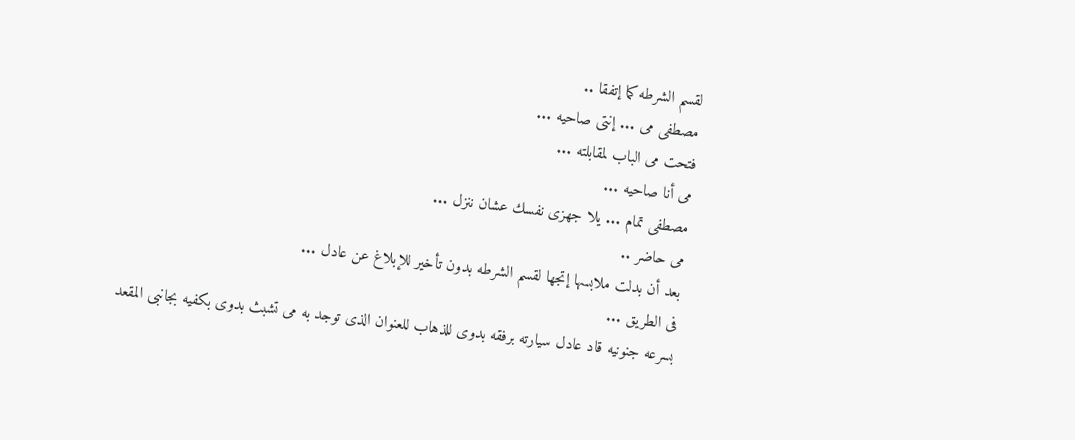لقسم الشرطه كما إتفقا ..
مصطفى مى ... إنتى صاحيه ...
فتحت مى الباب لمقابلته ...
مى أنا صاحيه ...
مصطفى تمام ... يلا جهزى نفسك عشان ننزل ...
مى حاضر ..
بعد أن بدلت ملابسها إتجها لقسم الشرطه بدون تأخير للإبلاغ عن عادل ...
فى الطريق ...
بسرعه جنونيه قاد عادل سيارته برفقه بدوى للذهاب للعنوان الذى توجد به مى تشبث بدوى بكفيه بجانبى المقعد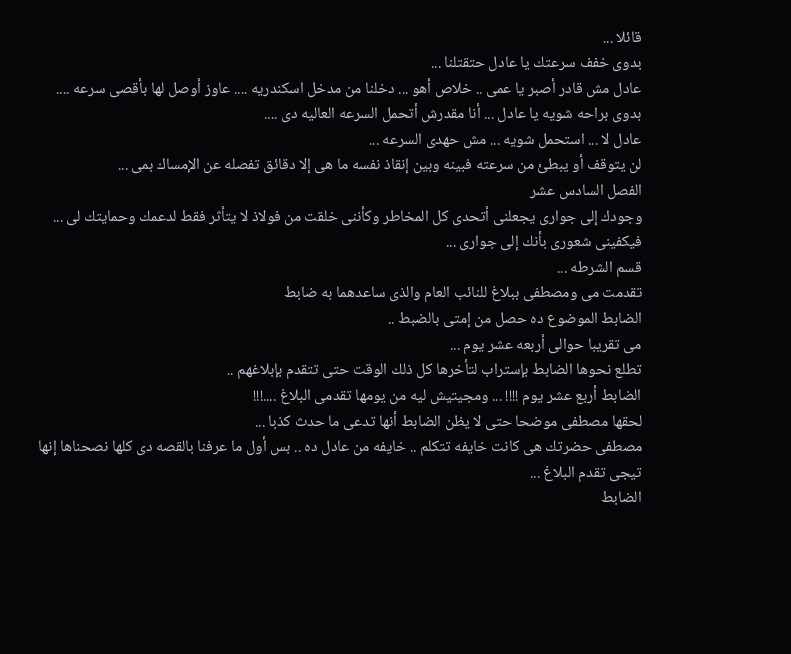قائلا ...
بدوى خفف سرعتك يا عادل حتقتلنا ...
عادل مش قادر أصبر يا عمى .. خلاص أهو ... دخلنا من مدخل اسكندريه .... عاوز أوصل لها بأقصى سرعه ....
بدوى براحه شويه يا عادل ... أنا مقدرش أتحمل السرعه العاليه دى ....
عادل لا ... استحمل شويه ... مش حهدى السرعه ...
لن يتوقف أو يبطئ من سرعته فبينه وبين إنقاذ نفسه ما هى إلا دقائق تفصله عن الإمساك بمى ...
الفصل السادس عشر
وجودك إلى جوارى يجعلنى أتحدى كل المخاطر وكأننى خلقت من فولاذ لا يتأثر فقط لدعمك وحمايتك لى ... فيكفينى شعورى بأنك إلى جوارى ...
قسم الشرطه ...
تقدمت مى ومصطفى ببلاغ للنائب العام والذى ساعدهما به ضابط
الضابط الموضوع ده حصل من إمتى بالضبط ..
مى تقريبا حوالى أربعه عشر يوم ...
تطلع نحوها الضابط بإستراب لتأخرها كل ذلك الوقت حتى تتقدم بإبلاغهم ..
الضابط أربع عشر يوم !!!! ... ومجيتيش ليه من يومها تقدمى البلاغ ....!!!
لحقها مصطفى موضحا حتى لا يظن الضابط أنها تدعى ما حدث كذبا ...
مصطفى حضرتك هى كانت خايفه تتكلم .. خايفه من عادل ده .. بس أول ما عرفنا بالقصه دى كلها نصحناها إنها تيجى تقدم البلاغ ...
الضابط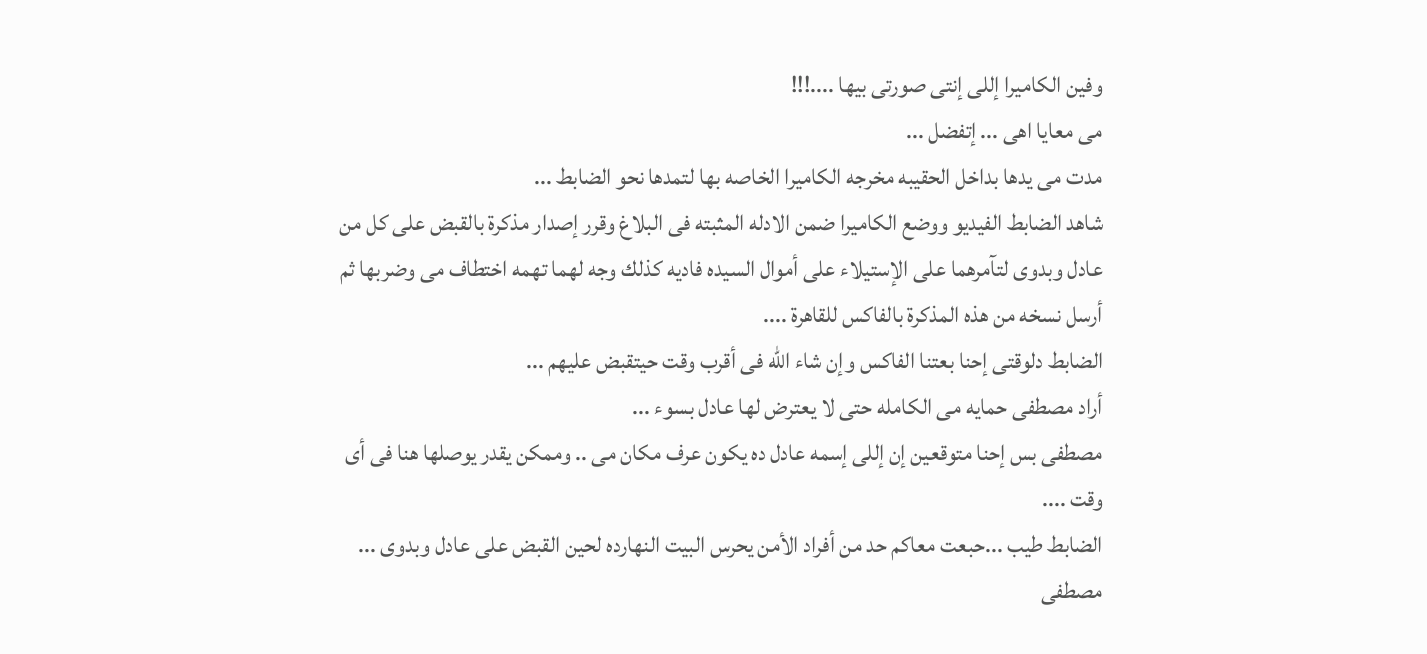وفين الكاميرا إللى إنتى صورتى بيها ....!!!
مى معايا اهى ... إتفضل ...
مدت مى يدها بداخل الحقيبه مخرجه الكاميرا الخاصه بها لتمدها نحو الضابط ...
شاهد الضابط الفيديو ووضع الكاميرا ضمن الادله المثبته فى البلاغ وقرر إصدار مذكرة بالقبض على كل من عادل وبدوى لتآمرهما على الإستيلاء على أموال السيده فاديه كذلك وجه لهما تهمه اختطاف مى وضربها ثم أرسل نسخه من هذه المذكرة بالفاكس للقاهرة ....
الضابط دلوقتى إحنا بعتنا الفاكس وإن شاء الله فى أقرب وقت حيتقبض عليهم ...
أراد مصطفى حمايه مى الكامله حتى لا يعترض لها عادل بسوء ...
مصطفى بس إحنا متوقعين إن إللى إسمه عادل ده يكون عرف مكان مى .. وممكن يقدر يوصلها هنا فى أى وقت ....
الضابط طيب ...حبعت معاكم حد من أفراد الأمن يحرس البيت النهارده لحين القبض على عادل وبدوى ...
مصطفى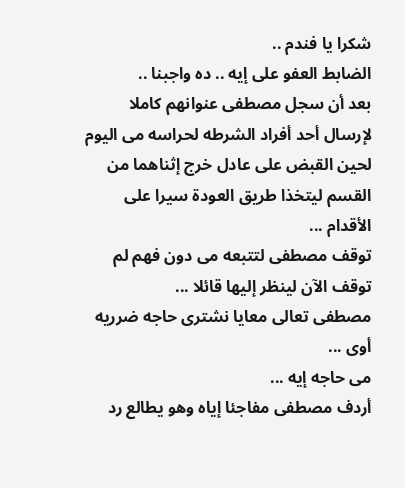شكرا يا فندم ..
الضابط العفو على إيه .. ده واجبنا ..
بعد أن سجل مصطفى عنوانهم كاملا لإرسال أحد أفراد الشرطه لحراسه مى اليوم لحين القبض على عادل خرج إثناهما من القسم ليتخذا طريق العودة سيرا على الأقدام ...
توقف مصطفى لتتبعه مى دون فهم لم توقف الآن لينظر إليها قائلا ...
مصطفى تعالى معايا نشترى حاجه ضرريه أوى ...
مى حاجه إيه ...
أردف مصطفى مفاجئا إياه وهو يطالع رد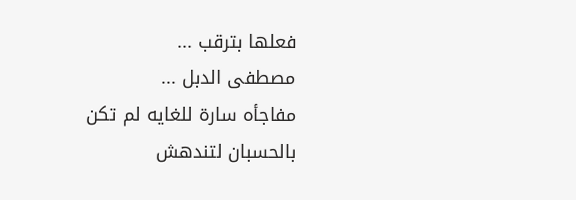فعلها بترقب ...
مصطفى الدبل ...
مفاجأه سارة للغايه لم تكن بالحسبان لتندهش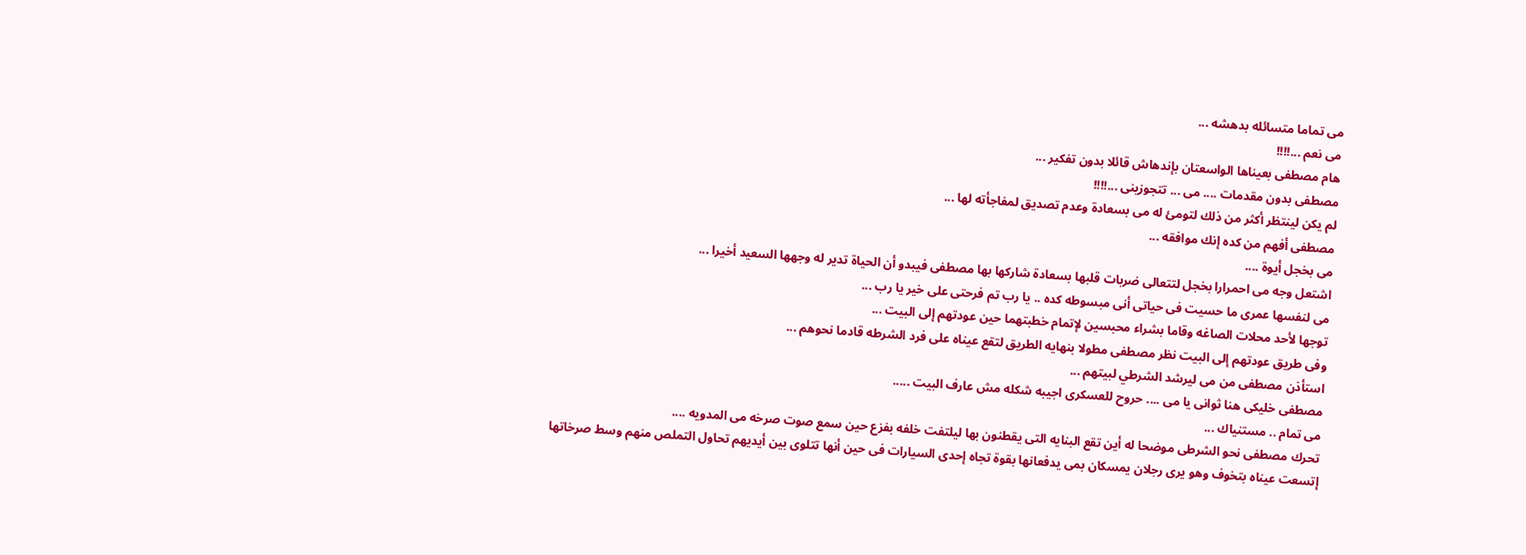مى تماما متسائله بدهشه ...
مى نعم ...!!!!
هام مصطفى بعيناها الواسعتان بإندهاش قائلا بدون تفكير ...
مصطفى بدون مقدمات .... مى ... تتجوزينى ...!!!!
لم يكن لينتظر أكثر من ذلك لتومئ له مى بسعادة وعدم تصديق لمفاجأته لها ...
مصطفى أفهم من كده إنك موافقه ...
مى بخجل أيوة ....
اشتعل وجه مى احمرارا بخجل لتتعالى ضربات قلبها بسعادة شاركها بها مصطفى فيبدو أن الحياة تدير له وجهها السعيد أخيرا ...
مى لنفسها عمرى ما حسيت فى حياتى أنى مبسوطه كده .. يا رب تم فرحتى على خير يا رب ...
توجها لأحد محلات الصاغه وقاما بشراء محبسين لإتمام خطبتهما حين عودتهم إلى البيت ...
وفى طريق عودتهم إلى البيت نظر مصطفى مطولا بنهايه الطريق لتقع عيناه على فرد الشرطه قادما نحوهم ...
استأذن مصطفى من مى ليرشد الشرطي لبيتهم ...
مصطفى خليكى هنا ثوانى يا مى .... حروح للعسكرى اجيبه شكله مش عارف البيت .....
مى تمام .. مستنياك ...
تحرك مصطفى نحو الشرطى موضحا له أين تقع البنايه التى يقطنون بها ليلتفت خلفه بفزع حين سمع صوت صرخه مى المدويه ....
إتسعت عيناه بتخوف وهو يرى رجلان يمسكان بمى يدفعانها بقوة تجاه إحدى السيارات فى حين أنها تتلوى بين أيديهم تحاول التملص منهم وسط صرخاتها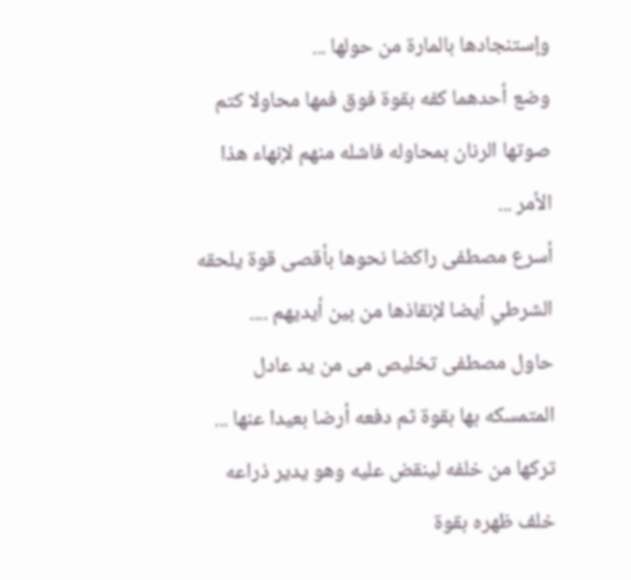وإستنجادها بالمارة من حولها ...
وضع أحدهما كفه بقوة فوق فمها محاولا كتم صوتها الرنان بمحاوله فاشله منهم لإنهاء هذا الأمر ...
أسرع مصطفى راكضا نحوها بأقصى قوة يلحقه الشرطي أيضا لإنقاذها من بين أيديهم ....
حاول مصطفى تخليص مى من يد عادل المتمسكه بها بقوة ثم دفعه أرضا بعيدا عنها ...
تركها من خلفه لينقض عليه وهو يدير ذراعه خلف ظهره بقوة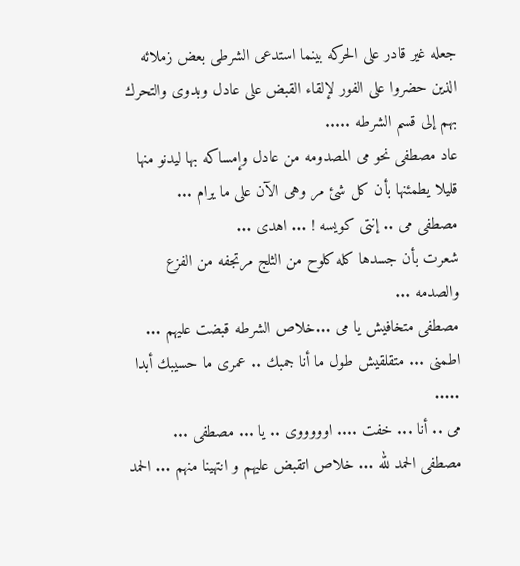جعله غير قادر على الحركه بينما استدعى الشرطى بعض زملائه الذين حضروا على الفور لإلقاء القبض على عادل وبدوى والتحرك بهم إلى قسم الشرطه .....
عاد مصطفى نحو مى المصدومه من عادل وإمساكه بها ليدنو منها قليلا يطمئنها بأن كل شئ مر وهى الآن على ما يرام ...
مصطفى مى .. إنتى كويسه ! ... اهدى ...
شعرت بأن جسدها كله كلوح من الثلج مرتجفه من الفزع والصدمه ...
مصطفى متخافيش يا مى ...خلاص الشرطه قبضت عليهم ... اطمنى ... متقلقيش طول ما أنا جمبك .. عمرى ما حسيبك أبدا .....
مى .. أنا ... خفت .... اوووووى .. يا ... مصطفى ...
مصطفى الحمد لله ... خلاص اتقبض عليهم و انتهينا منهم ... الحمد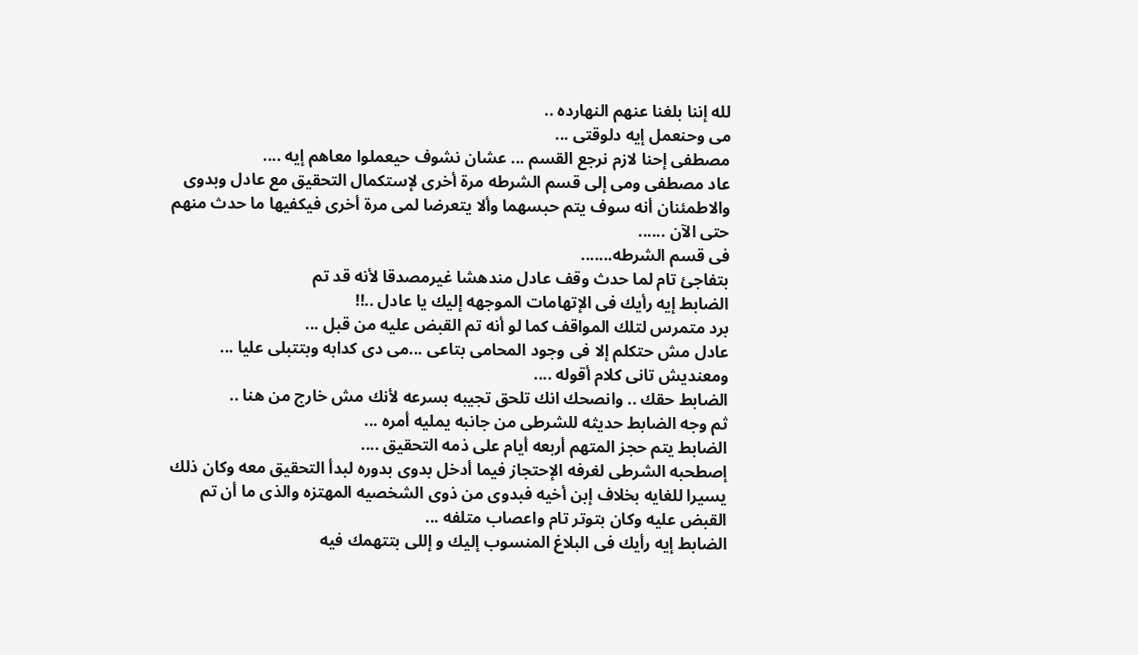لله إننا بلغنا عنهم النهارده ..
مى وحنعمل إيه دلوقتى ...
مصطفى إحنا لازم نرجع القسم ... عشان نشوف حيعملوا معاهم إيه ....
عاد مصطفى ومى إلى قسم الشرطه مرة أخرى لإستكمال التحقيق مع عادل وبدوى والاطمئنان أنه سوف يتم حبسهما وألا يتعرضا لمى مرة أخرى فيكفيها ما حدث منهم حتى الآن ......
فى قسم الشرطه.......
بتفاجئ تام لما حدث وقف عادل مندهشا غيرمصدقا لأنه قد تم
الضابط إيه رأيك فى الإتهامات الموجهه إليك يا عادل ..!!
برد متمرس لتلك المواقف كما لو أنه تم القبض عليه من قبل ...
عادل مش حتكلم إلا فى وجود المحامى بتاعى ...مى دى كدابه وبتتبلى عليا ... ومعنديش تانى كلام أقوله ....
الضابط حقك .. وانصحك انك تلحق تجيبه بسرعه لأنك مش خارج من هنا ..
ثم وجه الضابط حديثه للشرطى من جانبه يمليه أمره ...
الضابط يتم حجز المتهم أربعه أيام على ذمه التحقيق ....
إصطحبه الشرطى لغرفه الإحتجاز فيما أدخل بدوى بدوره لبدأ التحقيق معه وكان ذلك يسيرا للغايه بخلاف إبن أخيه فبدوى من ذوى الشخصيه المهتزه والذى ما أن تم القبض عليه وكان بتوتر تام واعصاب متلفه ...
الضابط إيه رأيك فى البلاغ المنسوب إليك و إللى بتتهمك فيه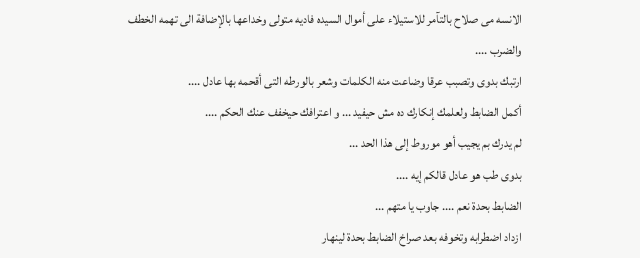الانسه مى صلاح بالتآمر للاستيلاء على أموال السيده فاديه متولى وخداعها بالإضافة الى تهمه الخطف والضرب ....
ارتبك بدوى وتصبب عرقا وضاعت منه الكلمات وشعر بالورطه التى أقحمه بها عادل ....
أكمل الضابط ولعلمك إنكارك ده مش حيفيد ... و اعترافك حيخفف عنك الحكم ....
لم يدرك بم يجيب أهو موروط إلى هذا الحد ...
بدوى طب هو عادل قالكم إيه ....
الضابط بحدة نعم .... جاوب يا متهم ...
ازداد اضطرابه وتخوفه بعد صراخ الضابط بحدة لينهار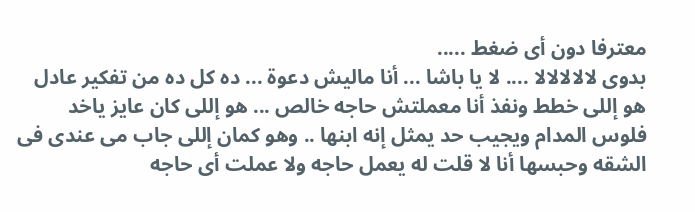معترفا دون أى ضغط .....
بدوى لالالالالا .... لا يا باشا ... أنا ماليش دعوة ... ده كل ده من تفكير عادل هو إللى خطط ونفذ أنا معملتش حاجه خالص ... هو إللى كان عايز ياخد فلوس المدام ويجيب حد يمثل إنه ابنها .. وهو كمان إللى جاب مى عندى فى الشقه وحبسها أنا لا قلت له يعمل حاجه ولا عملت أى حاجه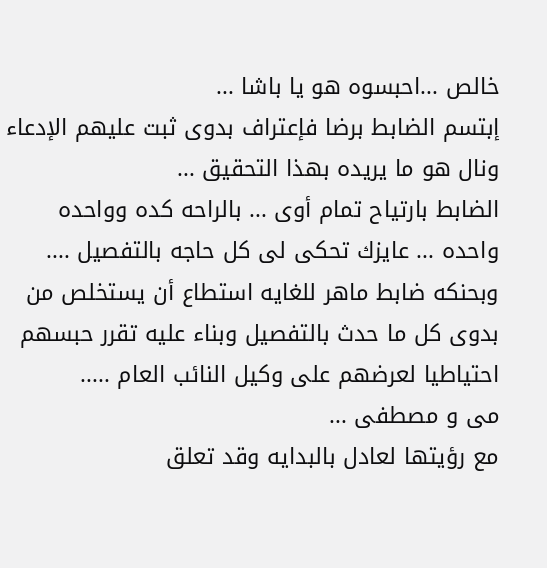خالص ...احبسوه هو يا باشا ...
إبتسم الضابط برضا فإعتراف بدوى ثبت عليهم الإدعاء ونال هو ما يريده بهذا التحقيق ...
الضابط بارتياح تمام أوى ... بالراحه كده وواحده واحده ... عايزك تحكى لى كل حاجه بالتفصيل ....
وبحنكه ضابط ماهر للغايه استطاع أن يستخلص من بدوى كل ما حدث بالتفصيل وبناء عليه تقرر حبسهم احتياطيا لعرضهم على وكيل النائب العام .....
مى و مصطفى ...
مع رؤيتها لعادل بالبدايه وقد تعلق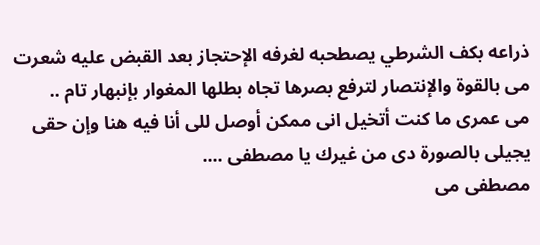ذراعه بكف الشرطي يصطحبه لغرفه الإحتجاز بعد القبض عليه شعرت مى بالقوة والإنتصار لترفع بصرها تجاه بطلها المغوار بإنبهار تام ..
مى عمرى ما كنت أتخيل انى ممكن أوصل للى أنا فيه هنا وإن حقى يجيلى بالصورة دى من غيرك يا مصطفى ....
مصطفى مى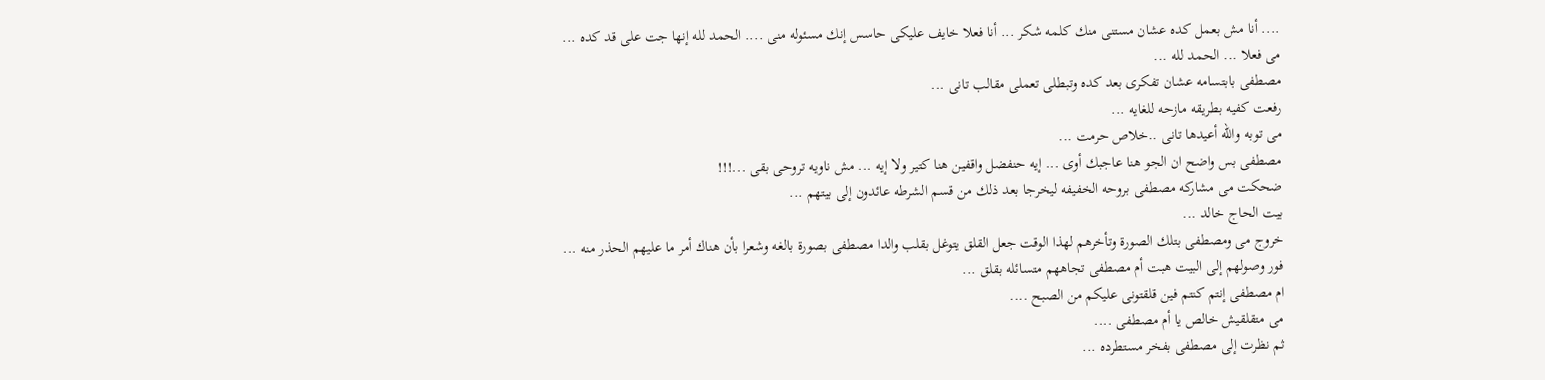.... أنا مش بعمل كده عشان مستنى منك كلمه شكر ... أنا فعلا خايف عليكى حاسس إنك مسئوله منى .... الحمد لله إنها جت على قد كده ...
مى فعلا ... الحمد لله ...
مصطفى بابتسامه عشان تفكرى بعد كده وتبطلى تعملى مقالب تانى ...
رفعت كفيه بطريقه مازحه للغايه ...
مى توبه والله أعيدها تانى ..خلاص حرمت ...
مصطفى بس واضح ان الجو هنا عاجبك أوى ... إيه حنفضل واقفين هنا كتير ولا إيه ... مش ناويه تروحى بقى ...!!!
ضحكت مى مشاركه مصطفى بروحه الخفيفه ليخرجا بعد ذلك من قسم الشرطه عائدون إلى بيتهم ...
بيت الحاج خالد ...
خروج مى ومصطفى بتلك الصورة وتأخرهم لهذا الوقت جعل القلق يتوغل بقلب والدا مصطفى بصورة بالغه وشعرا بأن هناك أمر ما عليهم الحذر منه ...
فور وصولهم إلى البيت هبت أم مصطفى تجاههم متسائله بقلق ...
ام مصطفى إنتم كنتم فين قلقتونى عليكم من الصبح ....
مى متقلقيش خالص يا أم مصطفى ....
ثم نظرت إلى مصطفى بفخر مستطرده ...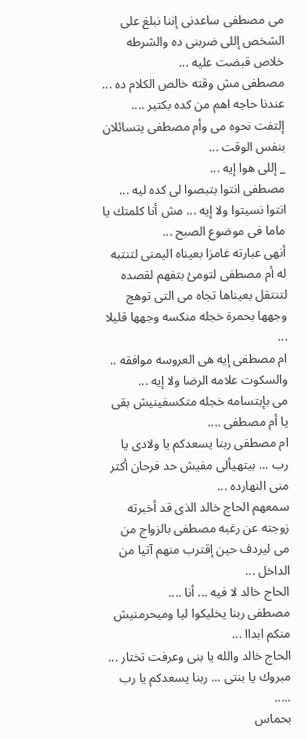مى مصطفى ساعدنى إننا نبلغ على الشخص إللى ضربنى ده والشرطه خلاص قبضت عليه ...
مصطفى مش وقته خالص الكلام ده ... عندنا حاجه اهم من كده بكتير ....
إلتفت نحوه مى وأم مصطفى يتسائلان بنفس الوقت ...
_ إللى هوا إيه ...
مصطفى انتوا بتبصوا لى كده ليه ... انتوا نسيتوا ولا إيه ... مش أنا كلمتك يا ماما فى موضوع الصبح ...
أنهى عبارته غامزا بعيناه اليمنى لتنتبه له أم مصطفى لتومئ بتفهم لقصده لتنتقل بعيناها تجاه مى التى توهج وجهها بحمرة خجله منكسه وجهها قليلا ...
ام مصطفى إيه هى العروسه موافقه .. والسكوت علامه الرضا ولا إيه ...
مى بإبتسامه خجله متكسفينيش بقى يا أم مصطفى ....
ام مصطفى ربنا يسعدكم يا ولادى يا رب ... بيتهيألى مفيش حد فرحان أكتر منى النهارده ...
سمعهم الحاج خالد الذى قد أخبرته زوجته عن رغبه مصطفى بالزواج من مى ليردف حين إقترب منهم آتيا من الداخل ...
الحاج خالد لا فيه ... أنا ....
مصطفى ربنا يخليكوا ليا وميحرمنيش منكم ابداا ...
الحاج خالد والله يا بنى وعرفت تختار ... مبروك يا بنتى ... ربنا يسعدكم يا رب .....
بحماس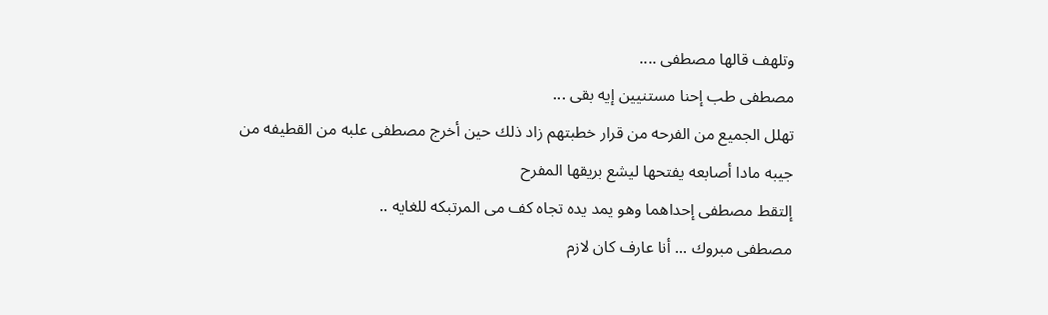وتلهف قالها مصطفى ....
مصطفى طب إحنا مستنيين إيه بقى ...
تهلل الجميع من الفرحه من قرار خطبتهم زاد ذلك حين أخرج مصطفى علبه من القطيفه من جيبه مادا أصابعه يفتحها ليشع بريقها المفرح
إلتقط مصطفى إحداهما وهو يمد يده تجاه كف مى المرتبكه للغايه ..
مصطفى مبروك ... أنا عارف كان لازم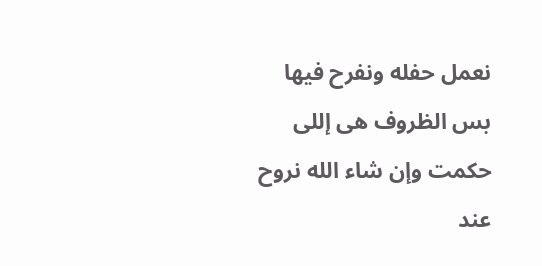نعمل حفله ونفرح فيها بس الظروف هى إللى حكمت وإن شاء الله نروح عند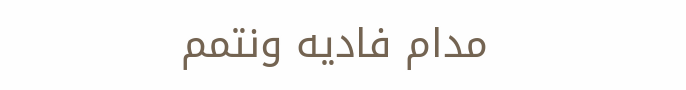مدام فاديه ونتمم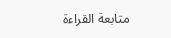متابعة القراءة